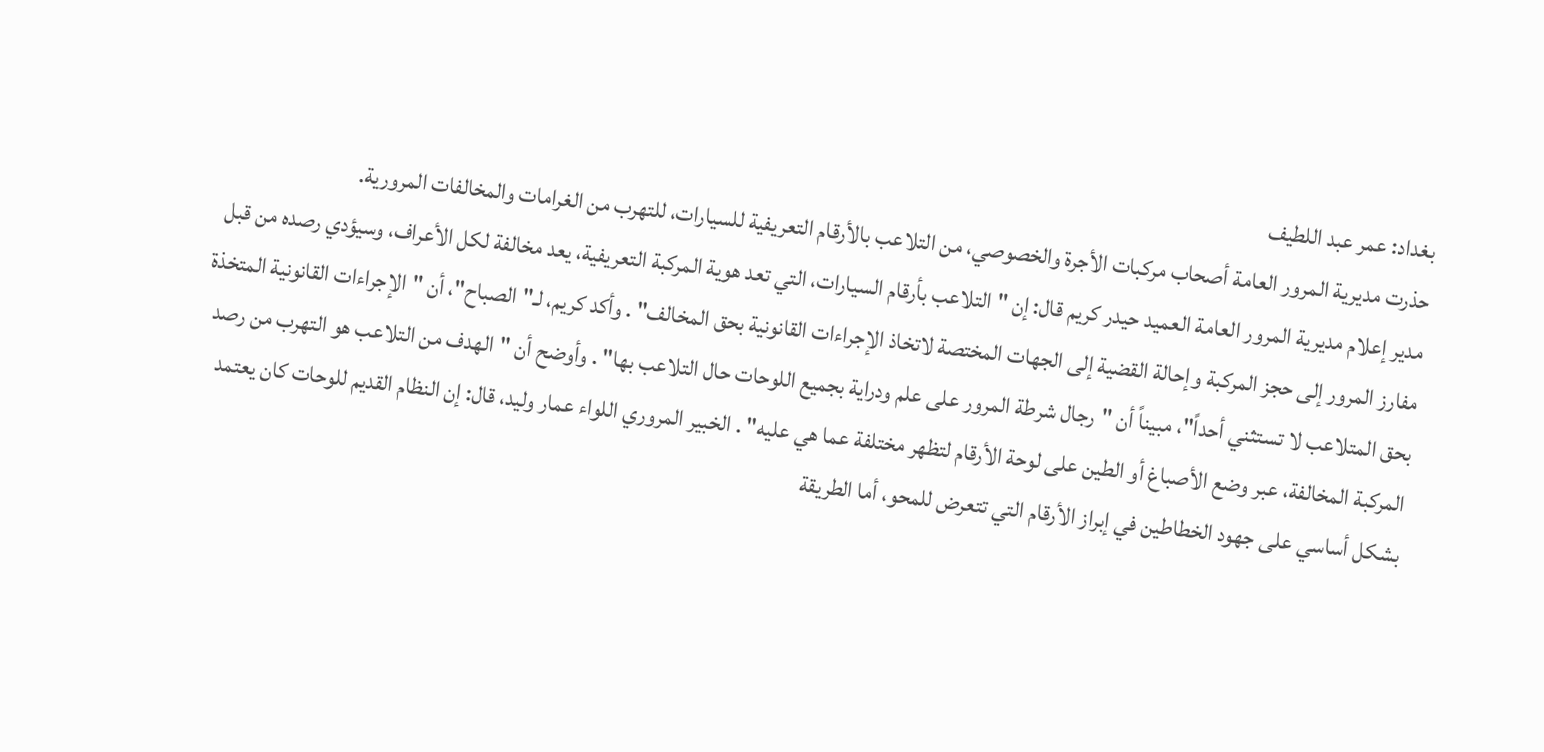بغداد: عمر عبد اللطيف
حذرت مديرية المرور العامة أصحاب مركبات الأجرة والخصوصي، من التلاعب بالأرقام التعريفية للسيارات، للتهرب من الغرامات والمخالفات المرورية.
مدير إعلام مديرية المرور العامة العميد حيدر كريم قال: إن "التلاعب بأرقام السيارات، التي تعد هوية المركبة التعريفية، يعد مخالفة لكل الأعراف، وسيؤدي رصده من قبل مفارز المرور إلى حجز المركبة وإحالة القضية إلى الجهات المختصة لاتخاذ الإجراءات القانونية بحق المخالف" . وأكد كريم، لـ"الصباح"، أن "الإجراءات القانونية المتخذة بحق المتلاعب لا تستثني أحداً"، مبيناً أن "رجال شرطة المرور على علم ودراية بجميع اللوحات حال التلاعب بها" . وأوضح أن "الهدف من التلاعب هو التهرب من رصد المركبة المخالفة، عبر وضع الأصباغ أو الطين على لوحة الأرقام لتظهر مختلفة عما هي عليه" . الخبير المروري اللواء عمار وليد، قال: إن النظام القديم للوحات كان يعتمد بشكل أساسي على جهود الخطاطين في إبراز الأرقام التي تتعرض للمحو، أما الطريقة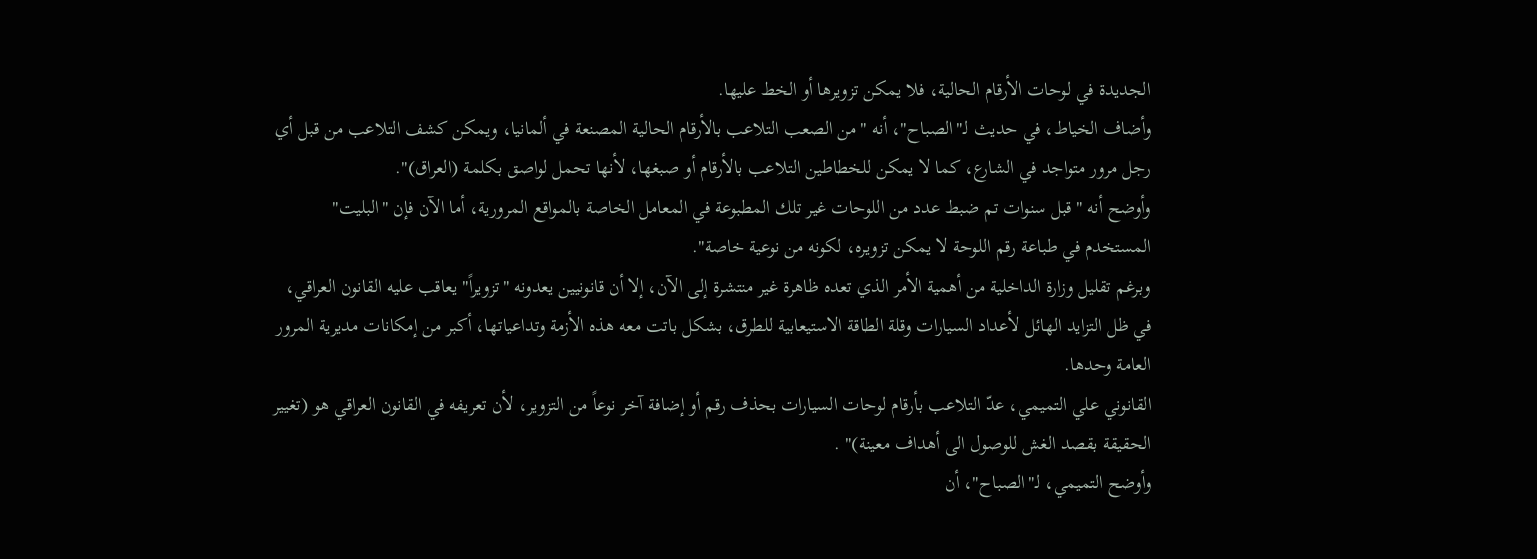الجديدة في لوحات الأرقام الحالية، فلا يمكن تزويرها أو الخط عليها.
وأضاف الخياط، في حديث لـ"الصباح"، أنه "من الصعب التلاعب بالأرقام الحالية المصنعة في ألمانيا، ويمكن كشف التلاعب من قبل أي رجل مرور متواجد في الشارع، كما لا يمكن للخطاطين التلاعب بالأرقام أو صبغها، لأنها تحمل لواصق بكلمة (العراق)".
وأوضح أنه "قبل سنوات تم ضبط عدد من اللوحات غير تلك المطبوعة في المعامل الخاصة بالمواقع المرورية، أما الآن فإن "البليت" المستخدم في طباعة رقم اللوحة لا يمكن تزويره، لكونه من نوعية خاصة".
وبرغم تقليل وزارة الداخلية من أهمية الأمر الذي تعده ظاهرة غير منتشرة إلى الآن، إلا أن قانونيين يعدونه "تزويراً" يعاقب عليه القانون العراقي، في ظل التزايد الهائل لأعداد السيارات وقلة الطاقة الاستيعابية للطرق، بشكل باتت معه هذه الأزمة وتداعياتها، أكبر من إمكانات مديرية المرور العامة وحدها.
القانوني علي التميمي، عدّ التلاعب بأرقام لوحات السيارات بحذف رقم أو إضافة آخر نوعاً من التزوير، لأن تعريفه في القانون العراقي هو (تغيير الحقيقة بقصد الغش للوصول الى أهداف معينة)" .
وأوضح التميمي، لـ"الصباح"، أن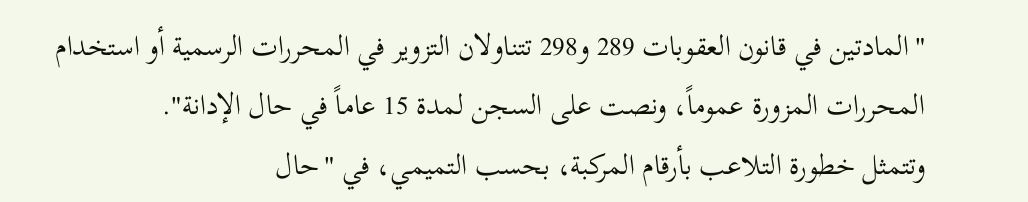"المادتين في قانون العقوبات 289 و298 تتناولان التزوير في المحررات الرسمية أو استخدام المحررات المزورة عموماً، ونصت على السجن لمدة 15 عاماً في حال الإدانة".
وتتمثل خطورة التلاعب بأرقام المركبة، بحسب التميمي، في "حال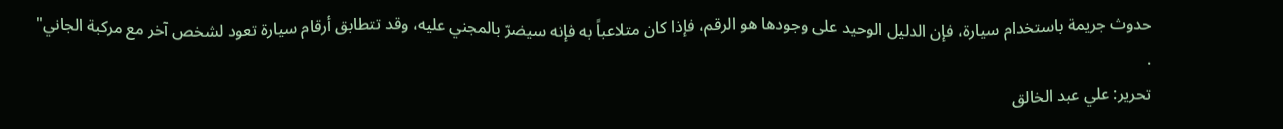حدوث جريمة باستخدام سيارة، فإن الدليل الوحيد على وجودها هو الرقم، فإذا كان متلاعباً به فإنه سيضرّ بالمجني عليه، وقد تتطابق أرقام سيارة تعود لشخص آخر مع مركبة الجاني" .
تحرير: علي عبد الخالق